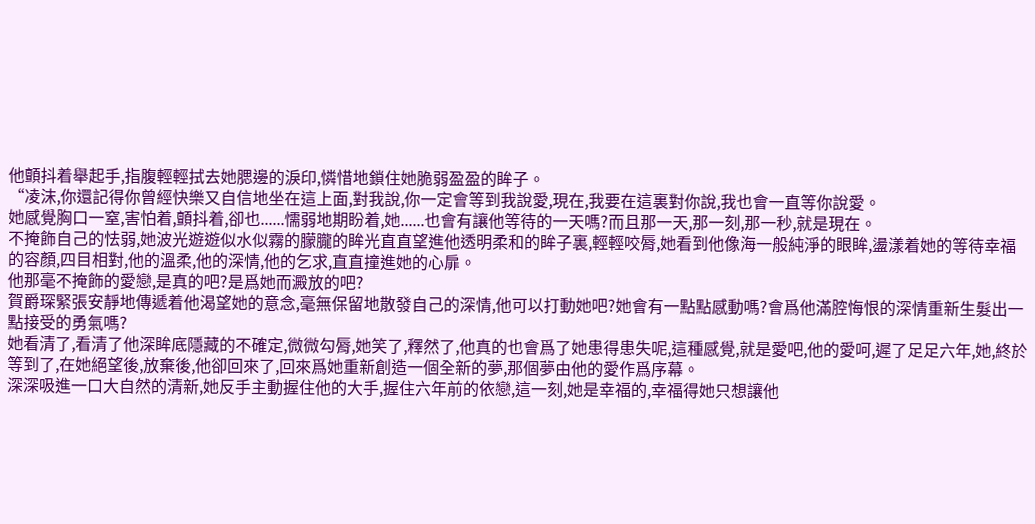他顫抖着舉起手,指腹輕輕拭去她腮邊的淚印,憐惜地鎖住她脆弱盈盈的眸子。
“凌沫,你還記得你曾經快樂又自信地坐在這上面,對我說,你一定會等到我說愛,現在,我要在這裏對你說,我也會一直等你說愛。
她感覺胸口一窒,害怕着,顫抖着,卻也......懦弱地期盼着,她......也會有讓他等待的一天嗎?而且那一天,那一刻,那一秒,就是現在。
不掩飾自己的怯弱,她波光遊遊似水似霧的朦朧的眸光直直望進他透明柔和的眸子裏,輕輕咬脣,她看到他像海一般純淨的眼眸,盪漾着她的等待幸福的容顏,四目相對,他的溫柔,他的深情,他的乞求,直直撞進她的心扉。
他那毫不掩飾的愛戀,是真的吧?是爲她而澱放的吧?
賀爵琛緊張安靜地傳遞着他渴望她的意念,毫無保留地散發自己的深情,他可以打動她吧?她會有一點點感動嗎?會爲他滿腔悔恨的深情重新生髮出一點接受的勇氣嗎?
她看清了,看清了他深眸底隱藏的不確定,微微勾脣,她笑了,釋然了,他真的也會爲了她患得患失呢,這種感覺,就是愛吧,他的愛呵,遲了足足六年,她,終於等到了,在她絕望後,放棄後,他卻回來了,回來爲她重新創造一個全新的夢,那個夢由他的愛作爲序幕。
深深吸進一口大自然的清新,她反手主動握住他的大手,握住六年前的依戀,這一刻,她是幸福的,幸福得她只想讓他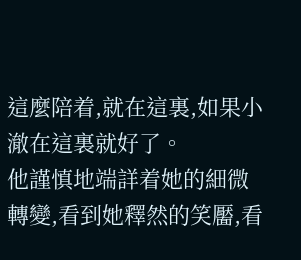這麼陪着,就在這裏,如果小澈在這裏就好了。
他謹慎地端詳着她的細微轉變,看到她釋然的笑靨,看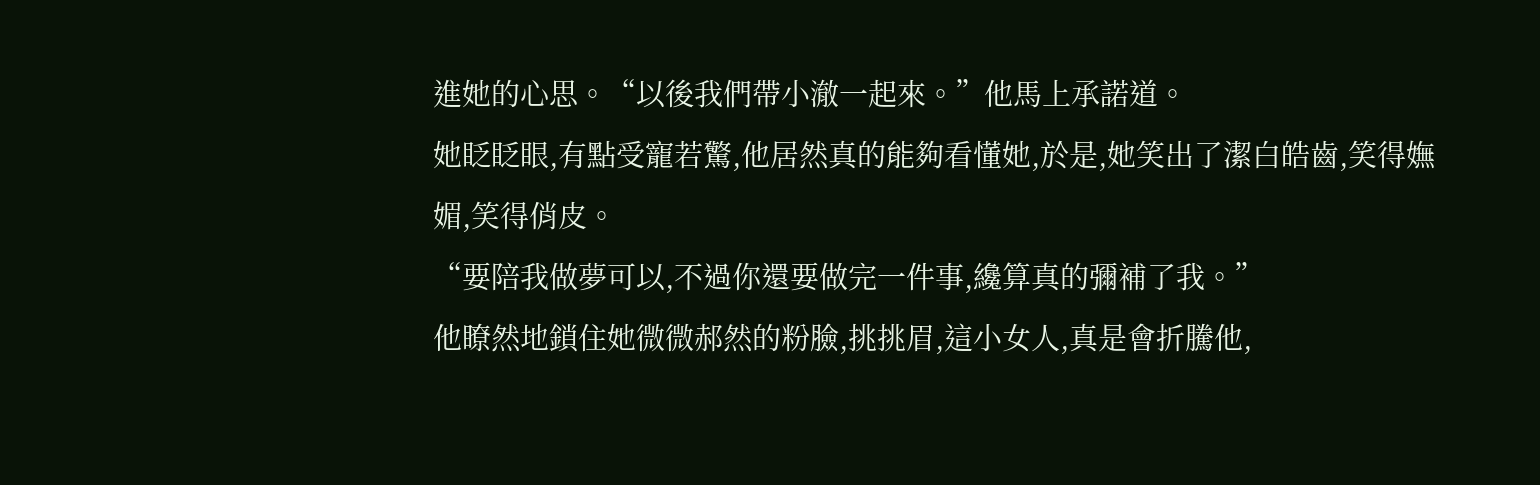進她的心思。“以後我們帶小澈一起來。”他馬上承諾道。
她眨眨眼,有點受寵若驚,他居然真的能夠看懂她,於是,她笑出了潔白皓齒,笑得嫵媚,笑得俏皮。
“要陪我做夢可以,不過你還要做完一件事,纔算真的彌補了我。”
他瞭然地鎖住她微微郝然的粉臉,挑挑眉,這小女人,真是會折騰他,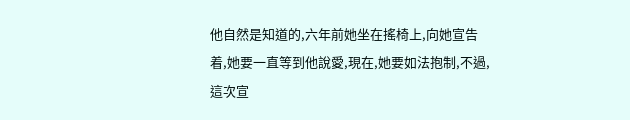他自然是知道的,六年前她坐在搖椅上,向她宣告着,她要一直等到他說愛,現在,她要如法抱制,不過,這次宣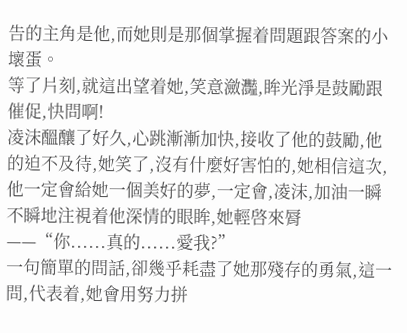告的主角是他,而她則是那個掌握着問題跟答案的小壞蛋。
等了片刻,就這出望着她,笑意瀲灩,眸光淨是鼓勵跟催促,快問啊!
凌沫醞釀了好久,心跳漸漸加快,接收了他的鼓勵,他的迫不及待,她笑了,沒有什麼好害怕的,她相信這次,他一定會給她一個美好的夢,一定會,凌沫,加油一瞬不瞬地注視着他深情的眼眸,她輕啓來脣——“你......真的......愛我?”
一句簡單的問話,卻幾乎耗盡了她那殘存的勇氣,這一問,代表着,她會用努力拼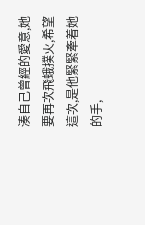湊自己曾經的愛意,她要再次飛蛾撲火,希望這次,是他緊緊牽着她的手,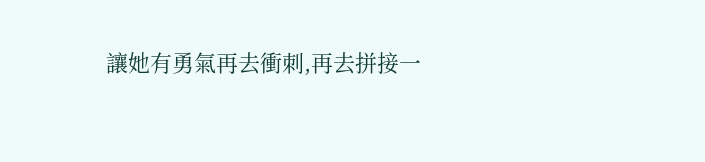讓她有勇氣再去衝刺,再去拼接一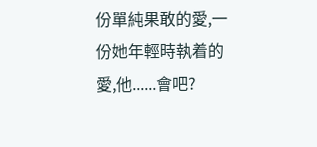份單純果敢的愛,一份她年輕時執着的愛,他......會吧?